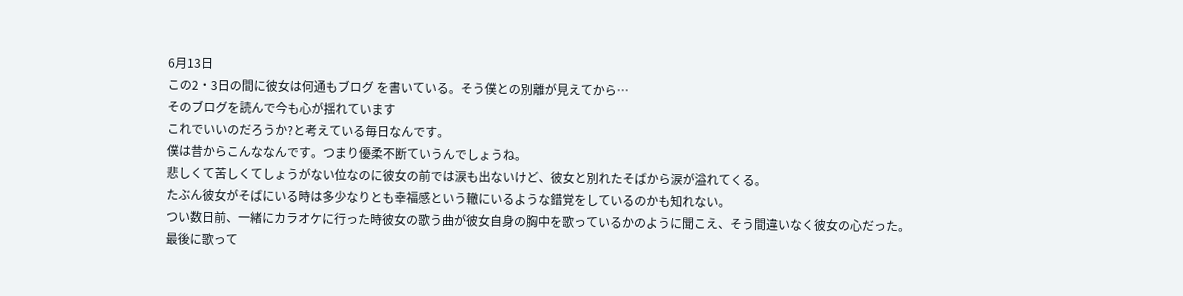6月13日
この2・3日の間に彼女は何通もブログ を書いている。そう僕との別離が見えてから…
そのブログを読んで今も心が揺れています
これでいいのだろうか?と考えている毎日なんです。
僕は昔からこんななんです。つまり優柔不断ていうんでしょうね。
悲しくて苦しくてしょうがない位なのに彼女の前では涙も出ないけど、彼女と別れたそばから涙が溢れてくる。
たぶん彼女がそばにいる時は多少なりとも幸福感という轍にいるような錯覚をしているのかも知れない。
つい数日前、一緒にカラオケに行った時彼女の歌う曲が彼女自身の胸中を歌っているかのように聞こえ、そう間違いなく彼女の心だった。
最後に歌って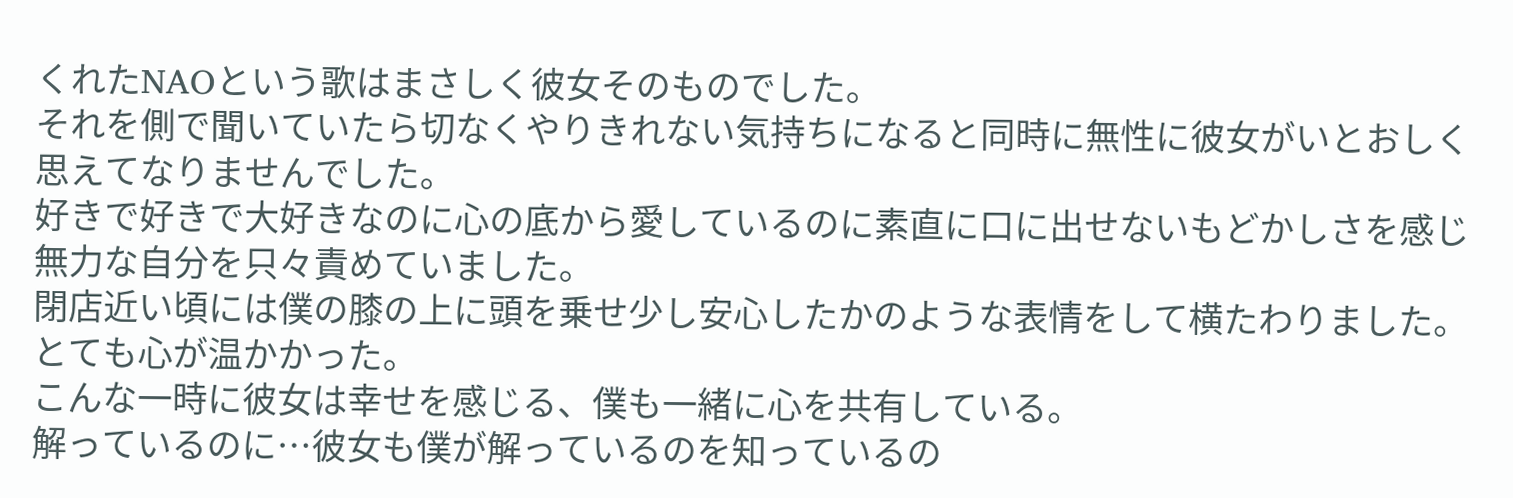くれたNAOという歌はまさしく彼女そのものでした。
それを側で聞いていたら切なくやりきれない気持ちになると同時に無性に彼女がいとおしく思えてなりませんでした。
好きで好きで大好きなのに心の底から愛しているのに素直に口に出せないもどかしさを感じ無力な自分を只々責めていました。
閉店近い頃には僕の膝の上に頭を乗せ少し安心したかのような表情をして横たわりました。とても心が温かかった。
こんな一時に彼女は幸せを感じる、僕も一緒に心を共有している。
解っているのに…彼女も僕が解っているのを知っているの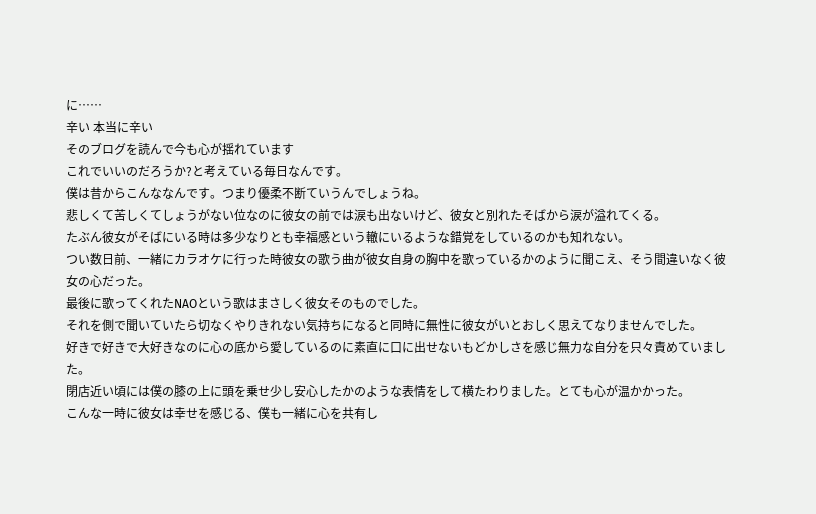に……
辛い 本当に辛い
そのブログを読んで今も心が揺れています
これでいいのだろうか?と考えている毎日なんです。
僕は昔からこんななんです。つまり優柔不断ていうんでしょうね。
悲しくて苦しくてしょうがない位なのに彼女の前では涙も出ないけど、彼女と別れたそばから涙が溢れてくる。
たぶん彼女がそばにいる時は多少なりとも幸福感という轍にいるような錯覚をしているのかも知れない。
つい数日前、一緒にカラオケに行った時彼女の歌う曲が彼女自身の胸中を歌っているかのように聞こえ、そう間違いなく彼女の心だった。
最後に歌ってくれたNAOという歌はまさしく彼女そのものでした。
それを側で聞いていたら切なくやりきれない気持ちになると同時に無性に彼女がいとおしく思えてなりませんでした。
好きで好きで大好きなのに心の底から愛しているのに素直に口に出せないもどかしさを感じ無力な自分を只々責めていました。
閉店近い頃には僕の膝の上に頭を乗せ少し安心したかのような表情をして横たわりました。とても心が温かかった。
こんな一時に彼女は幸せを感じる、僕も一緒に心を共有し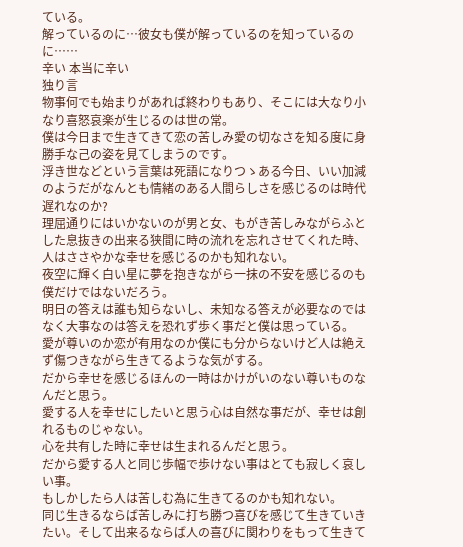ている。
解っているのに…彼女も僕が解っているのを知っているのに……
辛い 本当に辛い
独り言
物事何でも始まりがあれば終わりもあり、そこには大なり小なり喜怒哀楽が生じるのは世の常。
僕は今日まで生きてきて恋の苦しみ愛の切なさを知る度に身勝手な己の姿を見てしまうのです。
浮き世などという言葉は死語になりつゝある今日、いい加減のようだがなんとも情緒のある人間らしさを感じるのは時代遅れなのか?
理屈通りにはいかないのが男と女、もがき苦しみながらふとした息抜きの出来る狭間に時の流れを忘れさせてくれた時、人はささやかな幸せを感じるのかも知れない。
夜空に輝く白い星に夢を抱きながら一抹の不安を感じるのも僕だけではないだろう。
明日の答えは誰も知らないし、未知なる答えが必要なのではなく大事なのは答えを恐れず歩く事だと僕は思っている。
愛が尊いのか恋が有用なのか僕にも分からないけど人は絶えず傷つきながら生きてるような気がする。
だから幸せを感じるほんの一時はかけがいのない尊いものなんだと思う。
愛する人を幸せにしたいと思う心は自然な事だが、幸せは創れるものじゃない。
心を共有した時に幸せは生まれるんだと思う。
だから愛する人と同じ歩幅で歩けない事はとても寂しく哀しい事。
もしかしたら人は苦しむ為に生きてるのかも知れない。
同じ生きるならば苦しみに打ち勝つ喜びを感じて生きていきたい。そして出来るならば人の喜びに関わりをもって生きて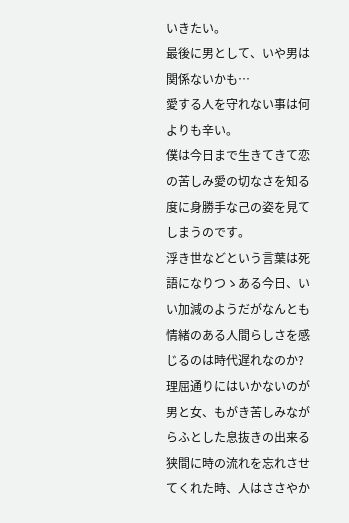いきたい。
最後に男として、いや男は関係ないかも…
愛する人を守れない事は何よりも辛い。
僕は今日まで生きてきて恋の苦しみ愛の切なさを知る度に身勝手な己の姿を見てしまうのです。
浮き世などという言葉は死語になりつゝある今日、いい加減のようだがなんとも情緒のある人間らしさを感じるのは時代遅れなのか?
理屈通りにはいかないのが男と女、もがき苦しみながらふとした息抜きの出来る狭間に時の流れを忘れさせてくれた時、人はささやか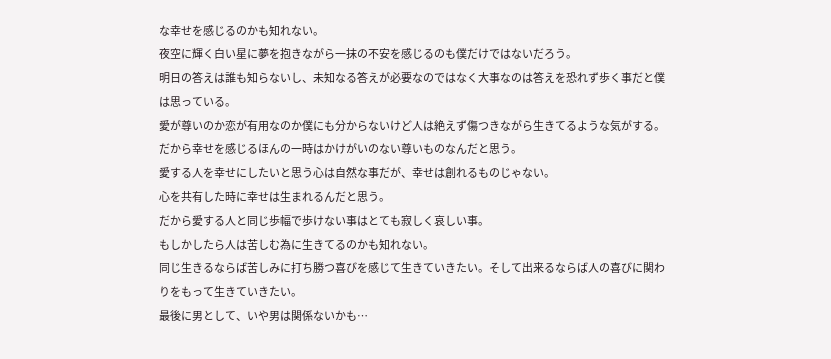な幸せを感じるのかも知れない。
夜空に輝く白い星に夢を抱きながら一抹の不安を感じるのも僕だけではないだろう。
明日の答えは誰も知らないし、未知なる答えが必要なのではなく大事なのは答えを恐れず歩く事だと僕は思っている。
愛が尊いのか恋が有用なのか僕にも分からないけど人は絶えず傷つきながら生きてるような気がする。
だから幸せを感じるほんの一時はかけがいのない尊いものなんだと思う。
愛する人を幸せにしたいと思う心は自然な事だが、幸せは創れるものじゃない。
心を共有した時に幸せは生まれるんだと思う。
だから愛する人と同じ歩幅で歩けない事はとても寂しく哀しい事。
もしかしたら人は苦しむ為に生きてるのかも知れない。
同じ生きるならば苦しみに打ち勝つ喜びを感じて生きていきたい。そして出来るならば人の喜びに関わりをもって生きていきたい。
最後に男として、いや男は関係ないかも…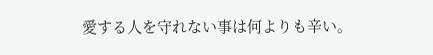愛する人を守れない事は何よりも辛い。